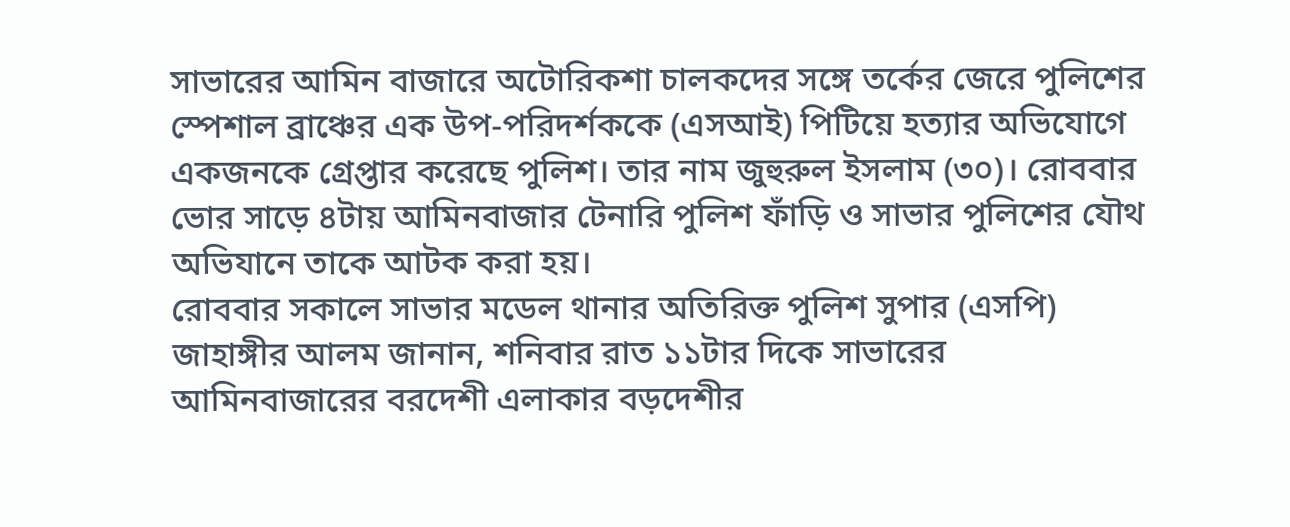সাভারের আমিন বাজারে অটোরিকশা চালকদের সঙ্গে তর্কের জেরে পুলিশের স্পেশাল ব্রাঞ্চের এক উপ-পরিদর্শককে (এসআই) পিটিয়ে হত্যার অভিযোগে একজনকে গ্রেপ্তার করেছে পুলিশ। তার নাম জুহুরুল ইসলাম (৩০)। রোববার ভোর সাড়ে ৪টায় আমিনবাজার টেনারি পুলিশ ফাঁড়ি ও সাভার পুলিশের যৌথ অভিযানে তাকে আটক করা হয়।
রোববার সকালে সাভার মডেল থানার অতিরিক্ত পুলিশ সুপার (এসপি) জাহাঙ্গীর আলম জানান, শনিবার রাত ১১টার দিকে সাভারের আমিনবাজারের বরদেশী এলাকার বড়দেশীর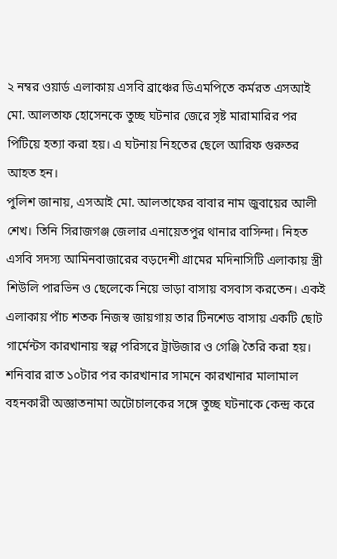২ নম্বর ওয়ার্ড এলাকায় এসবি ব্রাঞ্চের ডিএমপিতে কর্মরত এসআই মো. আলতাফ হোসেনকে তুচ্ছ ঘটনার জেরে সৃষ্ট মারামারির পর পিটিয়ে হত্যা করা হয়। এ ঘটনায় নিহতের ছেলে আরিফ গুরুতর আহত হন।
পুলিশ জানায়, এসআই মো. আলতাফের বাবার নাম জুবায়ের আলী শেখ। তিনি সিরাজগঞ্জ জেলার এনায়েতপুর থানার বাসিন্দা। নিহত এসবি সদস্য আমিনবাজারের বড়দেশী গ্রামের মদিনাসিটি এলাকায় স্ত্রী শিউলি পারভিন ও ছেলেকে নিয়ে ভাড়া বাসায় বসবাস করতেন। একই এলাকায় পাঁচ শতক নিজস্ব জায়গায় তার টিনশেড বাসায় একটি ছোট গার্মেন্টস কারখানায় স্বল্প পরিসরে ট্রাউজার ও গেঞ্জি তৈরি করা হয়।
শনিবার রাত ১০টার পর কারখানার সামনে কারখানার মালামাল বহনকারী অজ্ঞাতনামা অটোচালকের সঙ্গে তুচ্ছ ঘটনাকে কেন্দ্র করে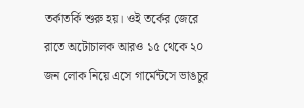তর্কাতর্কি শুরু হয়। ওই তর্কের জেরে রাতে অটোচালক আরও ১৫ থেকে ২০ জন লোক নিয়ে এসে গার্মেন্টসে ভাঙচুর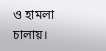ও হামলা চালায়।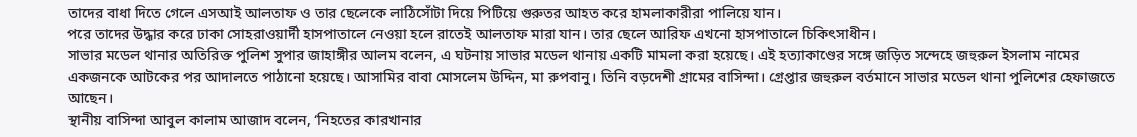তাদের বাধা দিতে গেলে এসআই আলতাফ ও তার ছেলেকে লাঠিসোঁটা দিয়ে পিটিয়ে গুরুতর আহত করে হামলাকারীরা পালিয়ে যান।
পরে তাদের উদ্ধার করে ঢাকা সোহরাওয়ার্দী হাসপাতালে নেওয়া হলে রাতেই আলতাফ মারা যান। তার ছেলে আরিফ এখনো হাসপাতালে চিকিৎসাধীন।
সাভার মডেল থানার অতিরিক্ত পুলিশ সুপার জাহাঙ্গীর আলম বলেন, এ ঘটনায় সাভার মডেল থানায় একটি মামলা করা হয়েছে। এই হত্যাকাণ্ডের সঙ্গে জড়িত সন্দেহে জহুরুল ইসলাম নামের একজনকে আটকের পর আদালতে পাঠানো হয়েছে। আসামির বাবা মোসলেম উদ্দিন, মা রুপবানু। তিনি বড়দেশী গ্রামের বাসিন্দা। গ্রেপ্তার জহুরুল বর্তমানে সাভার মডেল থানা পুলিশের হেফাজতে আছেন।
স্থানীয় বাসিন্দা আবুল কালাম আজাদ বলেন, ‘নিহতের কারখানার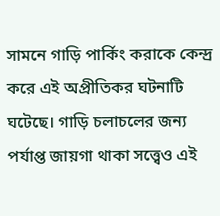সামনে গাড়ি পার্কিং করাকে কেন্দ্র করে এই অপ্রীতিকর ঘটনাটি ঘটেছে। গাড়ি চলাচলের জন্য পর্যাপ্ত জায়গা থাকা সত্ত্বেও এই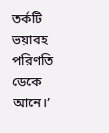তর্কটি ভয়াবহ পরিণতি ডেকে আনে।’